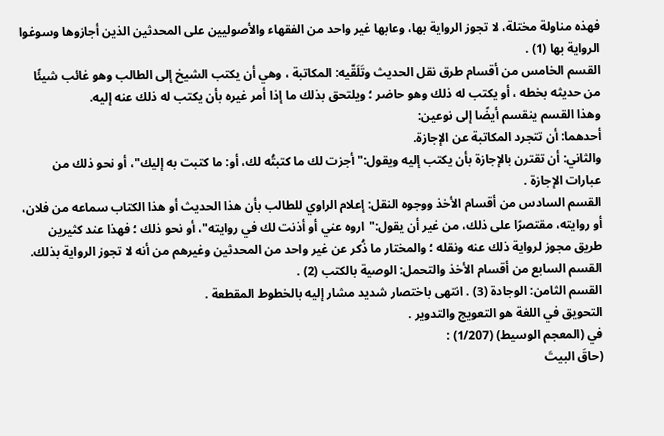فهذه مناولة مختلة، لا تجوز الرواية بها، وعابها غير واحد من الفقهاء والأصوليين على المحدثين الذين أجازوها وسوغوا الرواية بها (1) .
القسم الخامس من أقسام طرق نقل الحديث وتَلَقّيه: المكاتبة ، وهي أن يكتب الشيخ إلى الطالب وهو غائب شيئًا من حديثه بخطه ، أو يكتب له ذلك وهو حاضر ؛ ويلتحق بذلك ما إذا أمر غيره بأن يكتب له ذلك عنه إليه.
وهذا القسم ينقسم أيضًا إلى نوعين:
أحدهما: أن تتجرد المكاتبة عن الإجازة.
والثاني: أن تقترن بالإجازة بأن يكتب إليه ويقول:"أجزت لك ما كتبتُه لك، أو: ما كتبت به إليك"، أو نحو ذلك من عبارات الإجازة .
القسم السادس من أقسام الأخذ ووجوه النقل: إعلام الراوي للطالب بأن هذا الحديث أو هذا الكتاب سماعه من فلان، أو روايته، مقتصرًا على ذلك، من غير أن يقول:"اروه عني أو أذنت لك في روايته"، أو نحو ذلك ؛ فهذا عند كثيرين طريق مجوز لرواية ذلك عنه ونقله ؛ والمختار ما ذُكر عن غير واحد من المحدثين وغيرهم من أنه لا تجوز الرواية بذلك.
القسم السابع من أقسام الأخذ والتحمل: الوصية بالكتب (2) .
القسم الثامن: الوجادة (3) . انتهى باختصار شديد مشار إليه بالخطوط المقطعة .
التحويق في اللغة هو التعويج والتدوير .
في (المعجم الوسيط) (1/207) :
(حاقَ البيتَ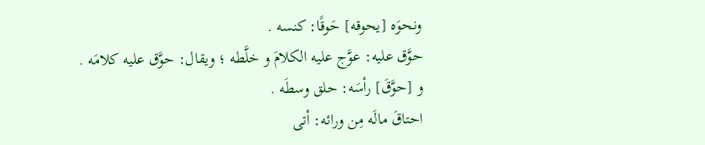ونحوَه [يحوقه] حَوقًا: كنسه .
حوَّق عليه: عوَّج عليه الكلامَ و خلَّطه ؛ ويقال: حوَّق عليه كلامَه .
و [حوَّقَ] رأسَه: حلق وسطَه .
احتاقَ مالَه مِن ورائه: أتى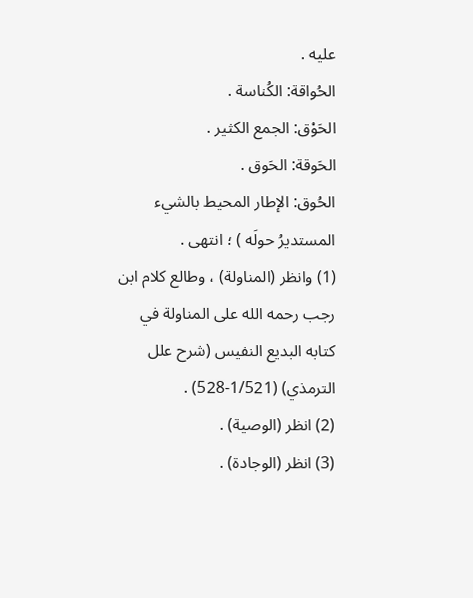عليه .
الحُواقة: الكُناسة .
الحَوْق: الجمع الكثير .
الحَوقة: الحَوق .
الحُوق: الإطار المحيط بالشيء المستديرُ حولَه ) ؛ انتهى .
(1) وانظر (المناولة) ، وطالع كلام ابن رجب رحمه الله على المناولة في كتابه البديع النفيس (شرح علل الترمذي) (1/521-528) .
(2) انظر (الوصية) .
(3) انظر (الوجادة) .